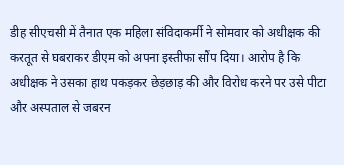डीह सीएचसी में तैनात एक महिला संविदाकर्मी ने सोमवार को अधीक्षक की करतूत से घबराकर डीएम को अपना इस्तीफा सौंप दिया। आरोप है कि अधीक्षक ने उसका हाथ पकड़कर छेड़छाड़ की और विरोध करने पर उसे पीटा और अस्पताल से जबरन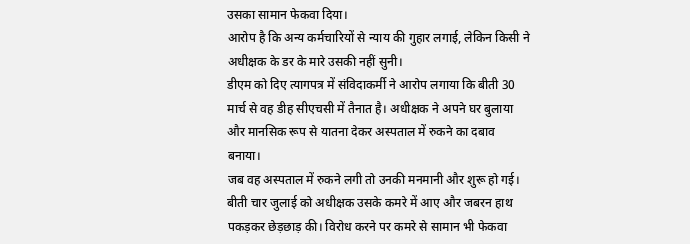उसका सामान फेकवा दिया।
आरोप है कि अन्य कर्मचारियों से न्याय की गुहार लगाई, लेकिन किसी ने अधीक्षक के डर के मारे उसकी नहीं सुनी।
डीएम को दिए त्यागपत्र में संविदाकर्मी ने आरोप लगाया कि बीती 30 मार्च से वह डीह सीएचसी में तैनात है। अधीक्षक ने अपने घर बुलाया और मानसिक रूप से यातना देकर अस्पताल में रुकने का दबाव बनाया।
जब वह अस्पताल में रुकने लगी तो उनकी मनमानी और शुरू हो गई। बीती चार जुलाई को अधीक्षक उसके कमरे में आए और जबरन हाथ पकड़कर छेड़छाड़ की। विरोध करने पर कमरे से सामान भी फेकवा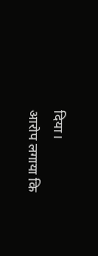दिया।
आरोप लगाया कि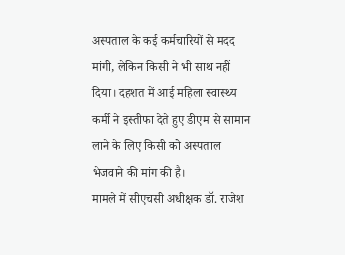अस्पताल के कई कर्मचारियों से मदद मांगी, लेकिन किसी ने भी साथ नहीं दिया। दहशत में आई महिला स्वास्थ्य कर्मी ने इस्तीफा देते हुए डीएम से सामान लाने के लिए किसी को अस्पताल भेजवाने की मांग की है।
मामले में सीएचसी अधीक्षक डॉ. राजेश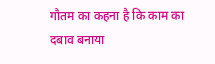गौतम का कहना है कि काम का दबाव बनाया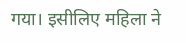गया। इसीलिए महिला ने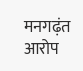मनगढ़ंत आरोप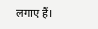लगाए हैं।